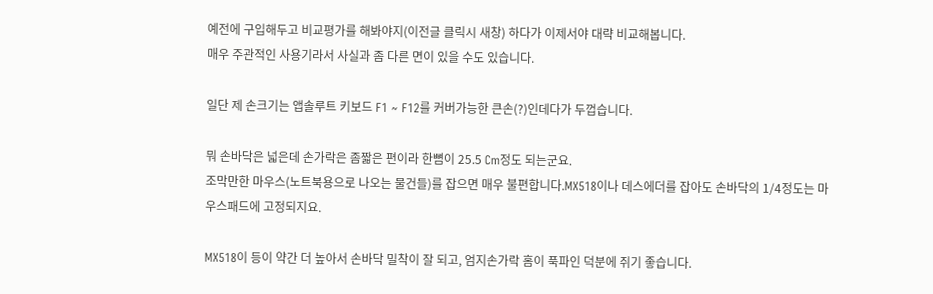예전에 구입해두고 비교평가를 해봐야지(이전글 클릭시 새창) 하다가 이제서야 대략 비교해봅니다.
매우 주관적인 사용기라서 사실과 좀 다른 면이 있을 수도 있습니다.

일단 제 손크기는 앱솔루트 키보드 F1 ~ F12를 커버가능한 큰손(?)인데다가 두껍습니다.

뭐 손바닥은 넓은데 손가락은 좀짧은 편이라 한뼘이 25.5 Cm정도 되는군요.
조막만한 마우스(노트북용으로 나오는 물건들)를 잡으면 매우 불편합니다.MX518이나 데스에더를 잡아도 손바닥의 1/4정도는 마우스패드에 고정되지요.

MX518이 등이 약간 더 높아서 손바닥 밀착이 잘 되고, 엄지손가락 홈이 푹파인 덕분에 쥐기 좋습니다.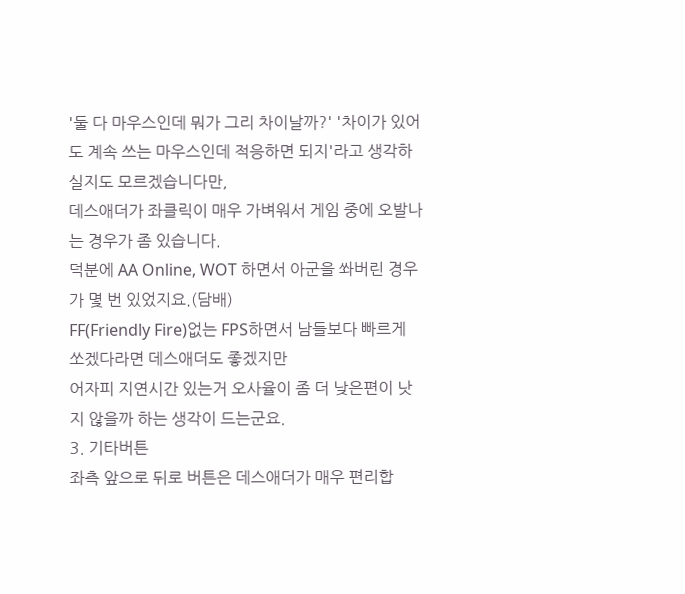'둘 다 마우스인데 뭐가 그리 차이날까?' '차이가 있어도 계속 쓰는 마우스인데 적응하면 되지'라고 생각하실지도 모르겠습니다만,
데스애더가 좌클릭이 매우 가벼워서 게임 중에 오발나는 경우가 좀 있습니다.
덕분에 AA Online, WOT 하면서 아군을 쏴버린 경우가 몇 번 있었지요.(담배)
FF(Friendly Fire)없는 FPS하면서 남들보다 빠르게 쏘겠다라면 데스애더도 좋겠지만
어자피 지연시간 있는거 오사율이 좀 더 낮은편이 낫지 않을까 하는 생각이 드는군요.
3. 기타버튼
좌측 앞으로 뒤로 버튼은 데스애더가 매우 편리합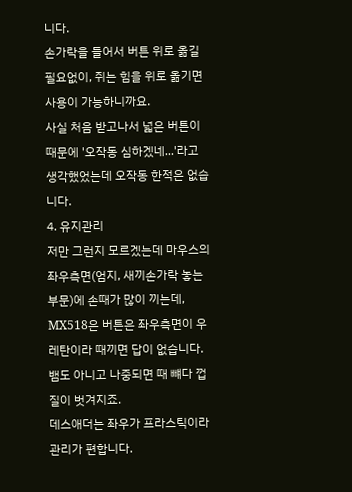니다.
손가락을 들어서 버튼 위로 옮길 필요없이, 쥐는 힘을 위로 옮기면 사용이 가능하니까요.
사실 처음 받고나서 넓은 버튼이 때문에 '오작동 심하겠네...'라고 생각했었는데 오작동 한적은 없습니다.
4. 유지관리
저만 그런지 모르겠는데 마우스의 좌우측면(엄지, 새끼손가락 놓는 부문)에 손때가 많이 끼는데,
MX518은 버튼은 좌우측면이 우레탄이라 때끼면 답이 없습니다.
뱀도 아니고 나중되면 때 뺴다 껍질이 벗겨지죠.
데스애더는 좌우가 프라스틱이라 관리가 편합니다.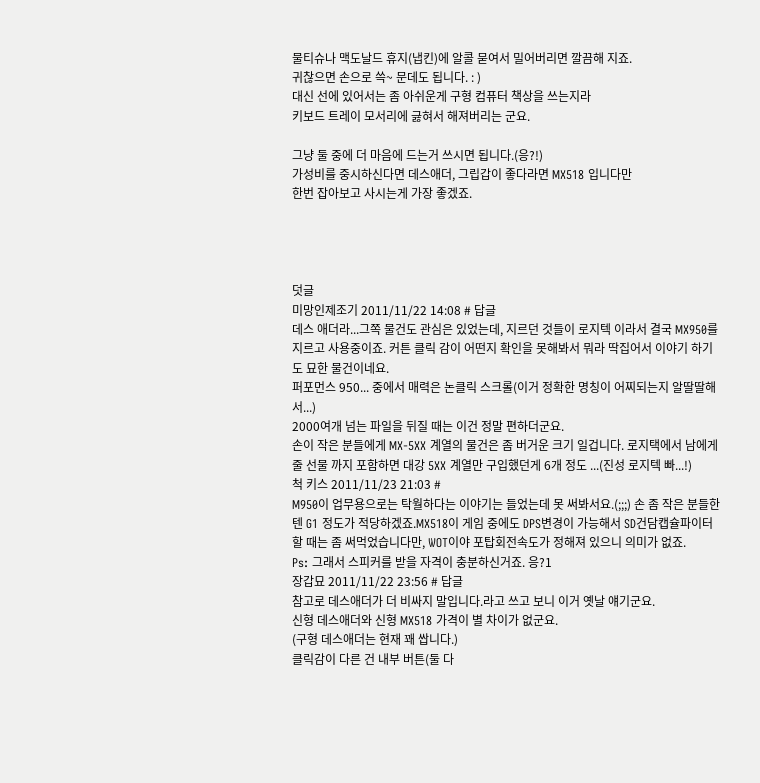물티슈나 맥도날드 휴지(냅킨)에 알콜 묻여서 밀어버리면 깔끔해 지죠.
귀찮으면 손으로 쓱~ 문데도 됩니다. : )
대신 선에 있어서는 좀 아쉬운게 구형 컴퓨터 책상을 쓰는지라
키보드 트레이 모서리에 긇혀서 해져버리는 군요.

그냥 둘 중에 더 마음에 드는거 쓰시면 됩니다.(응?!)
가성비를 중시하신다면 데스애더, 그립갑이 좋다라면 MX518 입니다만
한번 잡아보고 사시는게 가장 좋겠죠.




덧글
미망인제조기 2011/11/22 14:08 # 답글
데스 애더라...그쪽 물건도 관심은 있었는데, 지르던 것들이 로지텍 이라서 결국 MX950를 지르고 사용중이죠. 커튼 클릭 감이 어떤지 확인을 못해봐서 뭐라 딱집어서 이야기 하기도 묘한 물건이네요.
퍼포먼스 950... 중에서 매력은 논클릭 스크롤(이거 정확한 명칭이 어찌되는지 알딸딸해서...)
2000여개 넘는 파일을 뒤질 때는 이건 정말 편하더군요.
손이 작은 분들에게 MX-5XX 계열의 물건은 좀 버거운 크기 일겁니다. 로지택에서 남에게 줄 선물 까지 포함하면 대강 5XX 계열만 구입했던게 6개 정도 ...(진성 로지텍 빠...!)
척 키스 2011/11/23 21:03 #
M950이 업무용으로는 탁월하다는 이야기는 들었는데 못 써봐서요.(;;;) 손 좀 작은 분들한텐 G1 정도가 적당하겠죠.MX518이 게임 중에도 DPS변경이 가능해서 SD건담캡슐파이터 할 때는 좀 써먹었습니다만, WOT이야 포탑회전속도가 정해져 있으니 의미가 없죠.
Ps: 그래서 스피커를 받을 자격이 충분하신거죠. 응?1
장갑묘 2011/11/22 23:56 # 답글
참고로 데스애더가 더 비싸지 말입니다.라고 쓰고 보니 이거 옛날 얘기군요.
신형 데스애더와 신형 MX518 가격이 별 차이가 없군요.
(구형 데스애더는 현재 꽤 쌉니다.)
클릭감이 다른 건 내부 버튼(둘 다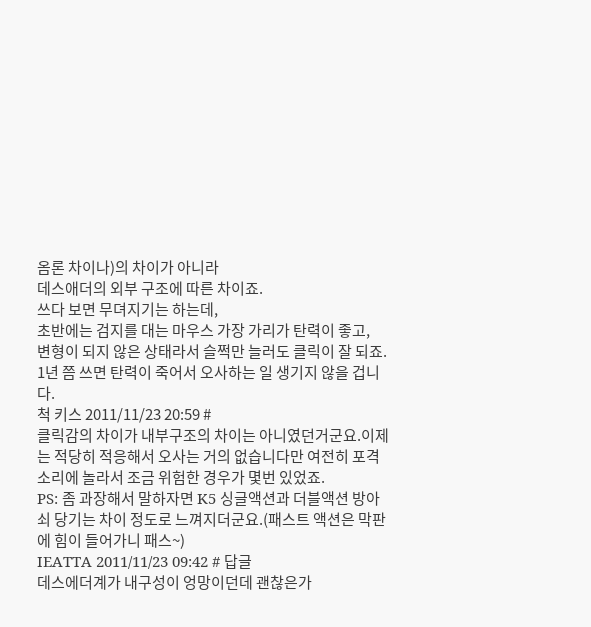옴론 차이나)의 차이가 아니라
데스애더의 외부 구조에 따른 차이죠.
쓰다 보면 무뎌지기는 하는데,
초반에는 검지를 대는 마우스 가장 가리가 탄력이 좋고,
변형이 되지 않은 상태라서 슬쩍만 늘러도 클릭이 잘 되죠.
1년 쯤 쓰면 탄력이 죽어서 오사하는 일 생기지 않을 겁니다.
척 키스 2011/11/23 20:59 #
클릭감의 차이가 내부구조의 차이는 아니였던거군요.이제는 적당히 적응해서 오사는 거의 없습니다만 여전히 포격소리에 놀라서 조금 위험한 경우가 몇번 있었죠.
PS: 좀 과장해서 말하자면 K5 싱글액션과 더블액션 방아쇠 당기는 차이 정도로 느껴지더군요.(패스트 액션은 막판에 힘이 들어가니 패스~)
IEATTA 2011/11/23 09:42 # 답글
데스에더계가 내구성이 엉망이던데 괜찮은가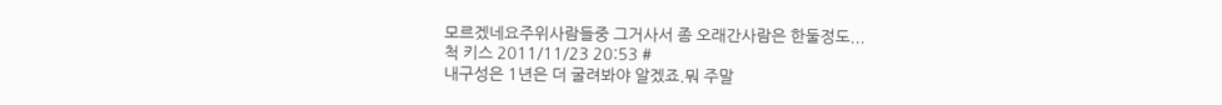모르겠네요주위사람들중 그거사서 좀 오래간사람은 한둘정도...
척 키스 2011/11/23 20:53 #
내구성은 1년은 더 굴려봐야 알겠죠.뭐 주말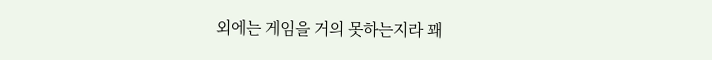외에는 게임을 거의 못하는지라 꽤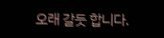오래 갈듯 합니다.